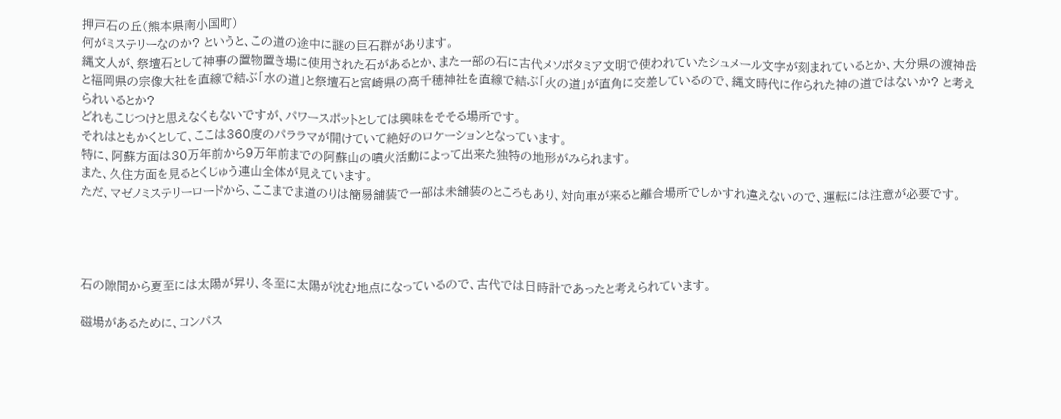押戸石の丘(熊本県南小国町)
何がミステリーなのか? というと、この道の途中に謎の巨石群があります。
縄文人が、祭壇石として神事の置物置き場に使用された石があるとか、また一部の石に古代メソポタミア文明で使われていたシュメール文字が刻まれているとか、大分県の渡神岳と福岡県の宗像大社を直線で結ぶ「水の道」と祭壇石と宮崎県の高千穂神社を直線で結ぶ「火の道」が直角に交差しているので、縄文時代に作られた神の道ではないか? と考えられいるとか?
どれもこじつけと思えなくもないですが、パワースポットとしては興味をそそる場所です。
それはともかくとして、ここは360度のパララマが開けていて絶好のロケーションとなっています。
特に、阿蘇方面は30万年前から9万年前までの阿蘇山の噴火活動によって出来た独特の地形がみられます。
また、久住方面を見るとくじゅう連山全体が見えています。
ただ、マゼノミステリーロードから、ここまでま道のりは簡易舗装で一部は未舗装のところもあり、対向車が来ると離合場所でしかすれ違えないので、運転には注意が必要です。




石の隙間から夏至には太陽が昇り、冬至に太陽が沈む地点になっているので、古代では日時計であったと考えられています。

磁場があるために、コンパス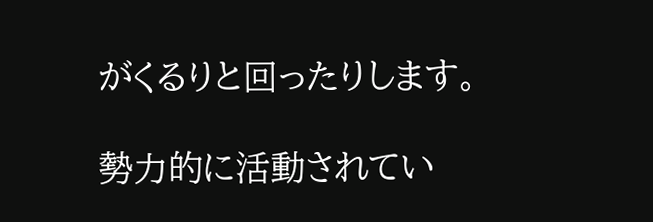がくるりと回ったりします。

勢力的に活動されてい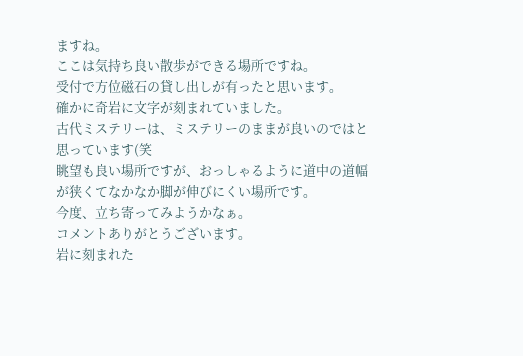ますね。
ここは気持ち良い散歩ができる場所ですね。
受付で方位磁石の貸し出しが有ったと思います。
確かに奇岩に文字が刻まれていました。
古代ミステリーは、ミステリーのままが良いのではと思っています(笑
眺望も良い場所ですが、おっしゃるように道中の道幅が狭くてなかなか脚が伸びにくい場所です。
今度、立ち寄ってみようかなぁ。
コメントありがとうございます。
岩に刻まれた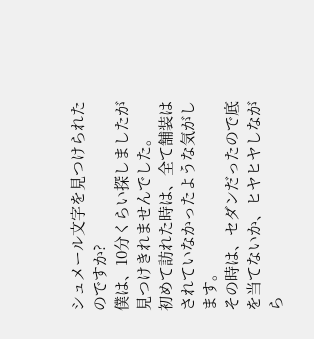シュメール文字を見つけられたのですか?
僕は、10分くらい探しましたが見つけきれませんでした。
初めて訪れた時は、全て舗装はされていなかったような気がします。
その時は、セダンだったので底を当てないか、ヒヤヒヤしながら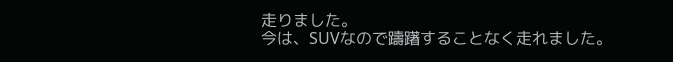走りました。
今は、SUVなので躊躇することなく走れました。